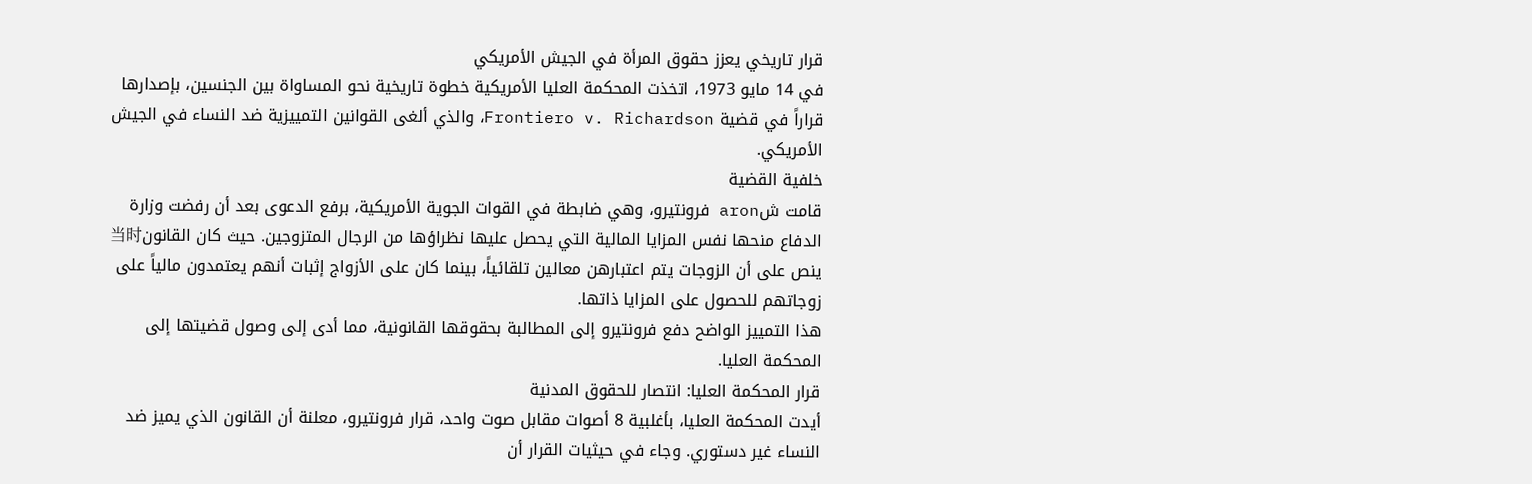قرار تاريخي يعزز حقوق المرأة في الجيش الأمريكي
في 14 مايو 1973، اتخذت المحكمة العليا الأمريكية خطوة تاريخية نحو المساواة بين الجنسين، بإصدارها قراراً في قضية Frontiero v. Richardson، والذي ألغى القوانين التمييزية ضد النساء في الجيش الأمريكي.
خلفية القضية
قامت شaron فرونتيرو، وهي ضابطة في القوات الجوية الأمريكية، برفع الدعوى بعد أن رفضت وزارة الدفاع منحها نفس المزايا المالية التي يحصل عليها نظراؤها من الرجال المتزوجين. حيث كان القانون当时 ينص على أن الزوجات يتم اعتبارهن معالين تلقائياً، بينما كان على الأزواج إثبات أنهم يعتمدون مالياً على زوجاتهم للحصول على المزايا ذاتها.
هذا التمييز الواضح دفع فرونتيرو إلى المطالبة بحقوقها القانونية، مما أدى إلى وصول قضيتها إلى المحكمة العليا.
قرار المحكمة العليا: انتصار للحقوق المدنية
أيدت المحكمة العليا، بأغلبية 8 أصوات مقابل صوت واحد، قرار فرونتيرو، معلنة أن القانون الذي يميز ضد النساء غير دستوري. وجاء في حيثيات القرار أن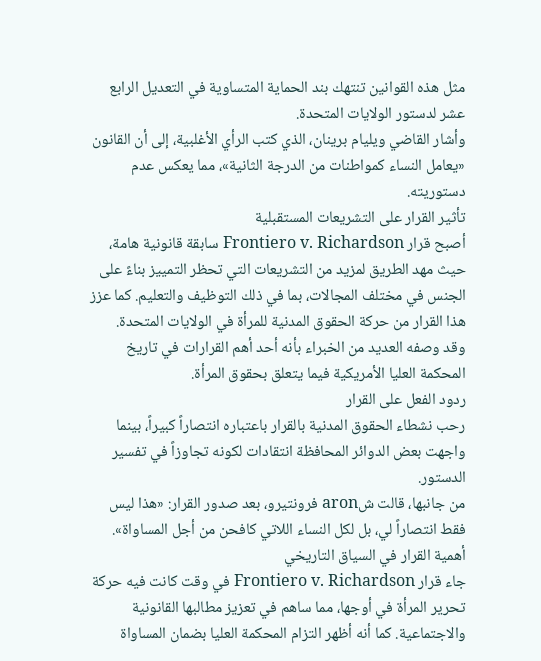مثل هذه القوانين تنتهك بند الحماية المتساوية في التعديل الرابع عشر لدستور الولايات المتحدة.
وأشار القاضي ويليام برينان، الذي كتب الرأي الأغلبية، إلى أن القانون «يعامل النساء كمواطنات من الدرجة الثانية»، مما يعكس عدم دستوريته.
تأثير القرار على التشريعات المستقبلية
أصبح قرار Frontiero v. Richardson سابقة قانونية هامة، حيث مهد الطريق لمزيد من التشريعات التي تحظر التمييز بناءً على الجنس في مختلف المجالات، بما في ذلك التوظيف والتعليم. كما عزز هذا القرار من حركة الحقوق المدنية للمرأة في الولايات المتحدة.
وقد وصفه العديد من الخبراء بأنه أحد أهم القرارات في تاريخ المحكمة العليا الأمريكية فيما يتعلق بحقوق المرأة.
ردود الفعل على القرار
رحب نشطاء الحقوق المدنية بالقرار باعتباره انتصاراً كبيراً، بينما واجهت بعض الدوائر المحافظة انتقادات لكونه تجاوزاً في تفسير الدستور.
من جانبها، قالت شaron فرونتيرو، بعد صدور القرار: «هذا ليس فقط انتصاراً لي، بل لكل النساء اللاتي كافحن من أجل المساواة».
أهمية القرار في السياق التاريخي
جاء قرار Frontiero v. Richardson في وقت كانت فيه حركة تحرير المرأة في أوجها، مما ساهم في تعزيز مطالبها القانونية والاجتماعية. كما أنه أظهر التزام المحكمة العليا بضمان المساواة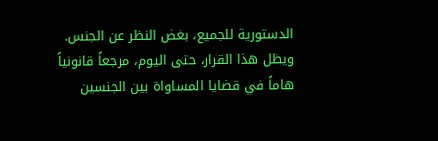الدستورية للجميع، بغض النظر عن الجنس.
ويظل هذا القرار، حتى اليوم، مرجعاً قانونياً هاماً في قضايا المساواة بين الجنسين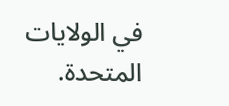في الولايات المتحدة.